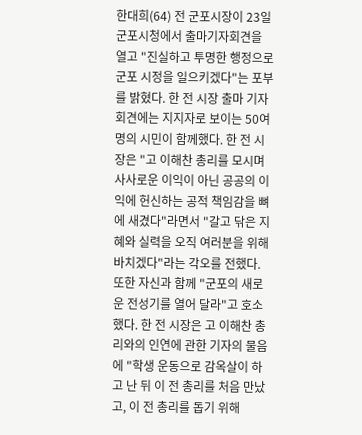한대희(64) 전 군포시장이 23일 군포시청에서 출마기자회견을 열고 "진실하고 투명한 행정으로 군포 시정을 일으키겠다"는 포부를 밝혔다. 한 전 시장 출마 기자회견에는 지지자로 보이는 50여 명의 시민이 함께했다. 한 전 시장은 "고 이해찬 총리를 모시며 사사로운 이익이 아닌 공공의 이익에 헌신하는 공적 책임감을 뼈에 새겼다"라면서 "갈고 닦은 지혜와 실력을 오직 여러분을 위해 바치겠다"라는 각오를 전했다. 또한 자신과 함께 "군포의 새로운 전성기를 열어 달라"고 호소했다. 한 전 시장은 고 이해찬 총리와의 인연에 관한 기자의 물음에 "학생 운동으로 감옥살이 하고 난 뒤 이 전 총리를 처음 만났고, 이 전 총리를 돕기 위해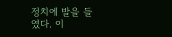정치에 발을 들였다. 이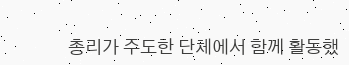총리가 주도한 단체에서 함께 활동했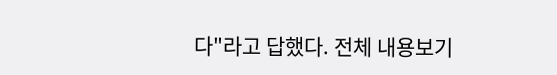다"라고 답했다. 전체 내용보기